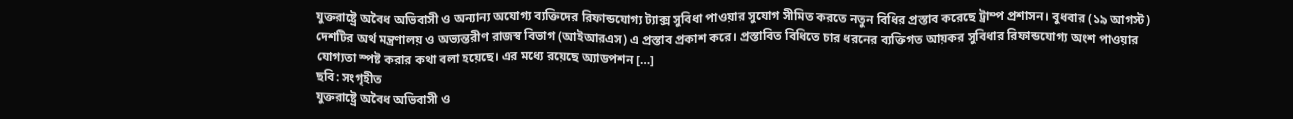যুক্তরাষ্ট্রে অবৈধ অভিবাসী ও অন্যান্য অযোগ্য ব্যক্তিদের রিফান্ডযোগ্য ট্যাক্স সুবিধা পাওয়ার সুযোগ সীমিত করতে নতুন বিধির প্রস্তাব করেছে ট্রাম্প প্রশাসন। বুধবার (১৯ আগস্ট) দেশটির অর্থ মন্ত্রণালয় ও অভ্যন্তরীণ রাজস্ব বিভাগ (আইআরএস) এ প্রস্তাব প্রকাশ করে। প্রস্তাবিত বিধিতে চার ধরনের ব্যক্তিগত আয়কর সুবিধার রিফান্ডযোগ্য অংশ পাওয়ার যোগ্যতা স্পষ্ট করার কথা বলা হয়েছে। এর মধ্যে রয়েছে অ্যাডপশন […]
ছবি: সংগৃহীত
যুক্তরাষ্ট্রে অবৈধ অভিবাসী ও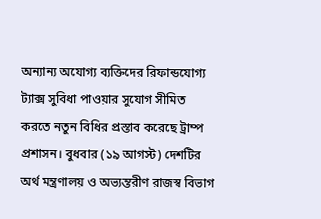অন্যান্য অযোগ্য ব্যক্তিদের রিফান্ডযোগ্য ট্যাক্স সুবিধা পাওয়ার সুযোগ সীমিত করতে নতুন বিধির প্রস্তাব করেছে ট্রাম্প প্রশাসন। বুধবার (১৯ আগস্ট) দেশটির অর্থ মন্ত্রণালয় ও অভ্যন্তরীণ রাজস্ব বিভাগ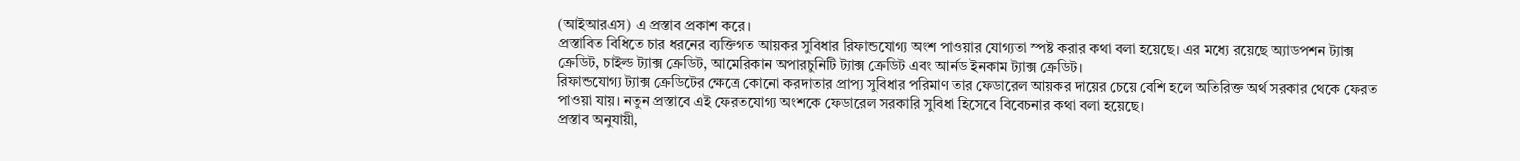(আইআরএস) এ প্রস্তাব প্রকাশ করে।
প্রস্তাবিত বিধিতে চার ধরনের ব্যক্তিগত আয়কর সুবিধার রিফান্ডযোগ্য অংশ পাওয়ার যোগ্যতা স্পষ্ট করার কথা বলা হয়েছে। এর মধ্যে রয়েছে অ্যাডপশন ট্যাক্স ক্রেডিট, চাইল্ড ট্যাক্স ক্রেডিট, আমেরিকান অপারচুনিটি ট্যাক্স ক্রেডিট এবং আর্নড ইনকাম ট্যাক্স ক্রেডিট।
রিফান্ডযোগ্য ট্যাক্স ক্রেডিটের ক্ষেত্রে কোনো করদাতার প্রাপ্য সুবিধার পরিমাণ তার ফেডারেল আয়কর দায়ের চেয়ে বেশি হলে অতিরিক্ত অর্থ সরকার থেকে ফেরত পাওয়া যায়। নতুন প্রস্তাবে এই ফেরতযোগ্য অংশকে ফেডারেল সরকারি সুবিধা হিসেবে বিবেচনার কথা বলা হয়েছে।
প্রস্তাব অনুযায়ী,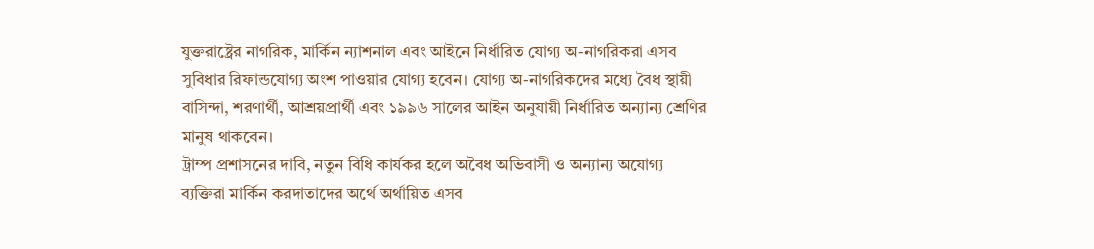যুক্তরাষ্ট্রের নাগরিক, মার্কিন ন্যাশনাল এবং আইনে নির্ধারিত যোগ্য অ-নাগরিকরা এসব সুবিধার রিফান্ডযোগ্য অংশ পাওয়ার যোগ্য হবেন। যোগ্য অ-নাগরিকদের মধ্যে বৈধ স্থায়ী বাসিন্দা, শরণার্থী, আশ্রয়প্রার্থী এবং ১৯৯৬ সালের আইন অনুযায়ী নির্ধারিত অন্যান্য শ্রেণির মানুষ থাকবেন।
ট্রাম্প প্রশাসনের দাবি, নতুন বিধি কার্যকর হলে অবৈধ অভিবাসী ও অন্যান্য অযোগ্য ব্যক্তিরা মার্কিন করদাতাদের অর্থে অর্থায়িত এসব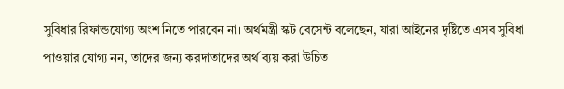সুবিধার রিফান্ডযোগ্য অংশ নিতে পারবেন না। অর্থমন্ত্রী স্কট বেসেন্ট বলেছেন, যারা আইনের দৃষ্টিতে এসব সুবিধা পাওয়ার যোগ্য নন, তাদের জন্য করদাতাদের অর্থ ব্যয় করা উচিত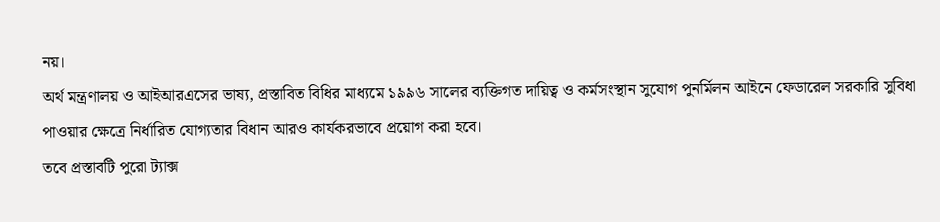নয়।
অর্থ মন্ত্রণালয় ও আইআরএসের ভাষ্য, প্রস্তাবিত বিধির মাধ্যমে ১৯৯৬ সালের ব্যক্তিগত দায়িত্ব ও কর্মসংস্থান সুযোগ পুনর্মিলন আইনে ফেডারেল সরকারি সুবিধা পাওয়ার ক্ষেত্রে নির্ধারিত যোগ্যতার বিধান আরও কার্যকরভাবে প্রয়োগ করা হবে।
তবে প্রস্তাবটি পুরো ট্যাক্স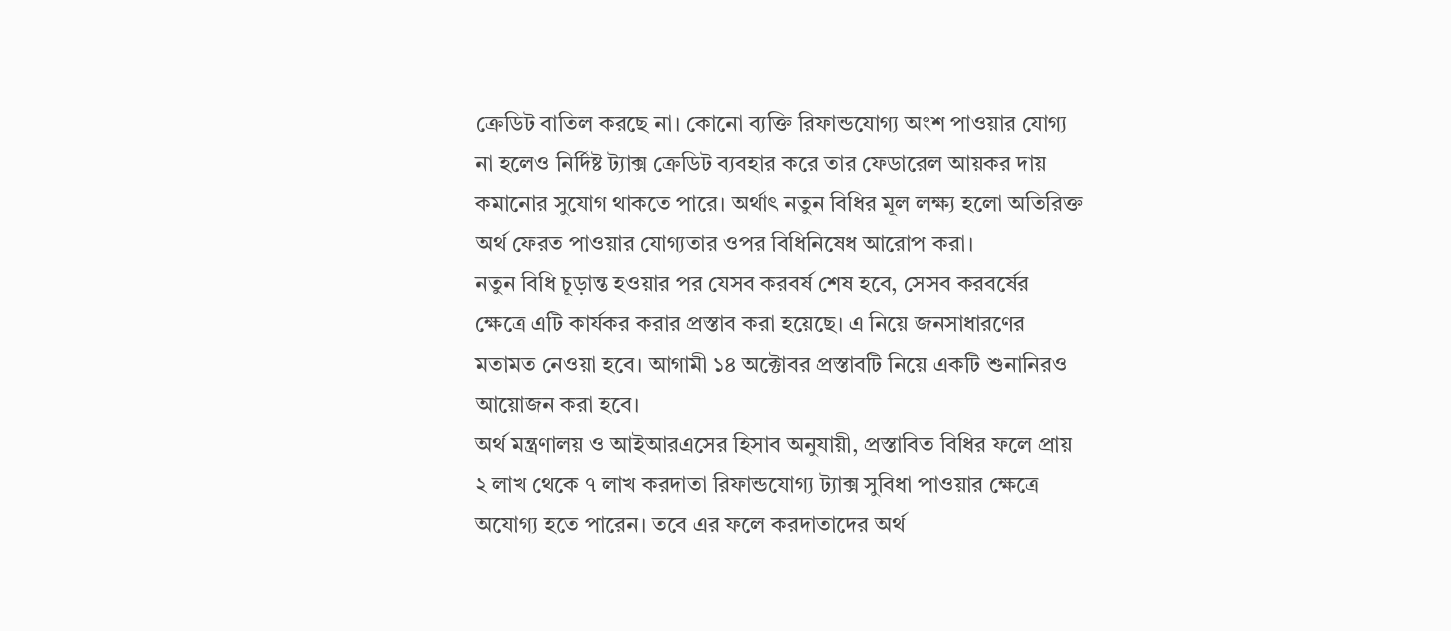ক্রেডিট বাতিল করছে না। কোনো ব্যক্তি রিফান্ডযোগ্য অংশ পাওয়ার যোগ্য না হলেও নির্দিষ্ট ট্যাক্স ক্রেডিট ব্যবহার করে তার ফেডারেল আয়কর দায় কমানোর সুযোগ থাকতে পারে। অর্থাৎ নতুন বিধির মূল লক্ষ্য হলো অতিরিক্ত অর্থ ফেরত পাওয়ার যোগ্যতার ওপর বিধিনিষেধ আরোপ করা।
নতুন বিধি চূড়ান্ত হওয়ার পর যেসব করবর্ষ শেষ হবে, সেসব করবর্ষের ক্ষেত্রে এটি কার্যকর করার প্রস্তাব করা হয়েছে। এ নিয়ে জনসাধারণের মতামত নেওয়া হবে। আগামী ১৪ অক্টোবর প্রস্তাবটি নিয়ে একটি শুনানিরও আয়োজন করা হবে।
অর্থ মন্ত্রণালয় ও আইআরএসের হিসাব অনুযায়ী, প্রস্তাবিত বিধির ফলে প্রায় ২ লাখ থেকে ৭ লাখ করদাতা রিফান্ডযোগ্য ট্যাক্স সুবিধা পাওয়ার ক্ষেত্রে অযোগ্য হতে পারেন। তবে এর ফলে করদাতাদের অর্থ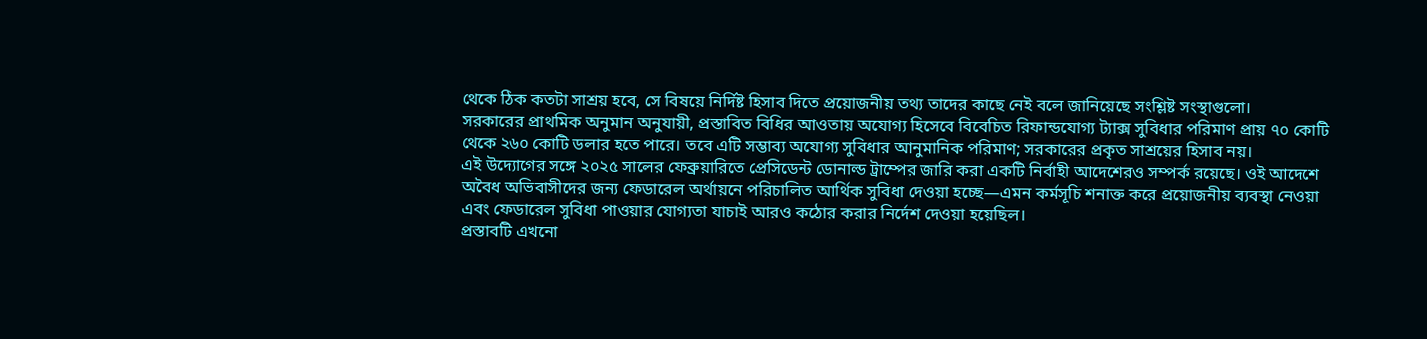থেকে ঠিক কতটা সাশ্রয় হবে, সে বিষয়ে নির্দিষ্ট হিসাব দিতে প্রয়োজনীয় তথ্য তাদের কাছে নেই বলে জানিয়েছে সংশ্লিষ্ট সংস্থাগুলো।
সরকারের প্রাথমিক অনুমান অনুযায়ী, প্রস্তাবিত বিধির আওতায় অযোগ্য হিসেবে বিবেচিত রিফান্ডযোগ্য ট্যাক্স সুবিধার পরিমাণ প্রায় ৭০ কোটি থেকে ২৬০ কোটি ডলার হতে পারে। তবে এটি সম্ভাব্য অযোগ্য সুবিধার আনুমানিক পরিমাণ; সরকারের প্রকৃত সাশ্রয়ের হিসাব নয়।
এই উদ্যোগের সঙ্গে ২০২৫ সালের ফেব্রুয়ারিতে প্রেসিডেন্ট ডোনাল্ড ট্রাম্পের জারি করা একটি নির্বাহী আদেশেরও সম্পর্ক রয়েছে। ওই আদেশে অবৈধ অভিবাসীদের জন্য ফেডারেল অর্থায়নে পরিচালিত আর্থিক সুবিধা দেওয়া হচ্ছে—এমন কর্মসূচি শনাক্ত করে প্রয়োজনীয় ব্যবস্থা নেওয়া এবং ফেডারেল সুবিধা পাওয়ার যোগ্যতা যাচাই আরও কঠোর করার নির্দেশ দেওয়া হয়েছিল।
প্রস্তাবটি এখনো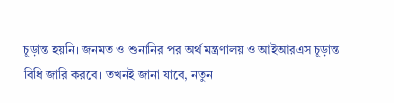চূড়ান্ত হয়নি। জনমত ও শুনানির পর অর্থ মন্ত্রণালয় ও আইআরএস চূড়ান্ত বিধি জারি করবে। তখনই জানা যাবে, নতুন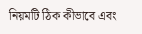নিয়মটি ঠিক কীভাবে এবং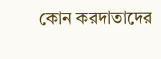কোন করদাতাদের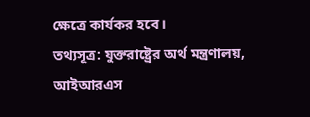ক্ষেত্রে কার্যকর হবে।
তথ্যসূত্র: যুক্তরাষ্ট্রের অর্থ মন্ত্রণালয়, আইআরএস